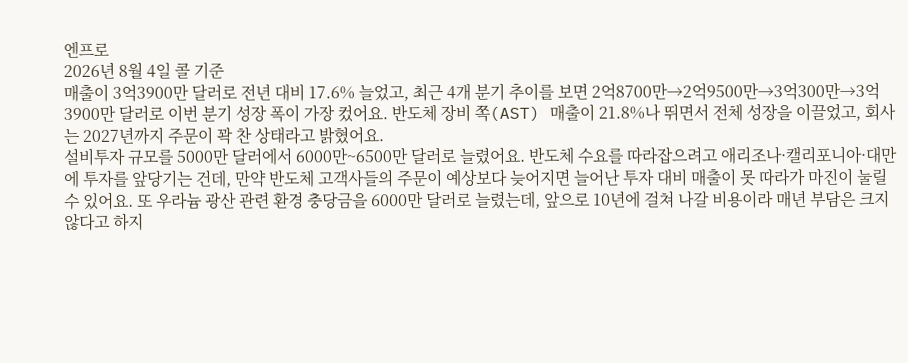엔프로
2026년 8월 4일 콜 기준
매출이 3억3900만 달러로 전년 대비 17.6% 늘었고, 최근 4개 분기 추이를 보면 2억8700만→2억9500만→3억300만→3억3900만 달러로 이번 분기 성장 폭이 가장 컸어요. 반도체 장비 쪽(AST) 매출이 21.8%나 뛰면서 전체 성장을 이끌었고, 회사는 2027년까지 주문이 꽉 찬 상태라고 밝혔어요.
설비투자 규모를 5000만 달러에서 6000만~6500만 달러로 늘렸어요. 반도체 수요를 따라잡으려고 애리조나·캘리포니아·대만에 투자를 앞당기는 건데, 만약 반도체 고객사들의 주문이 예상보다 늦어지면 늘어난 투자 대비 매출이 못 따라가 마진이 눌릴 수 있어요. 또 우라늄 광산 관련 환경 충당금을 6000만 달러로 늘렸는데, 앞으로 10년에 걸쳐 나갈 비용이라 매년 부담은 크지 않다고 하지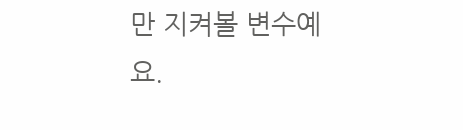만 지켜볼 변수예요.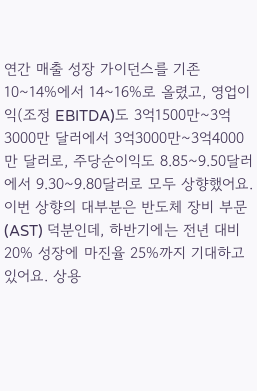연간 매출 성장 가이던스를 기존 10~14%에서 14~16%로 올렸고, 영업이익(조정 EBITDA)도 3억1500만~3억3000만 달러에서 3억3000만~3억4000만 달러로, 주당순이익도 8.85~9.50달러에서 9.30~9.80달러로 모두 상향했어요. 이번 상향의 대부분은 반도체 장비 부문(AST) 덕분인데, 하반기에는 전년 대비 20% 성장에 마진율 25%까지 기대하고 있어요. 상용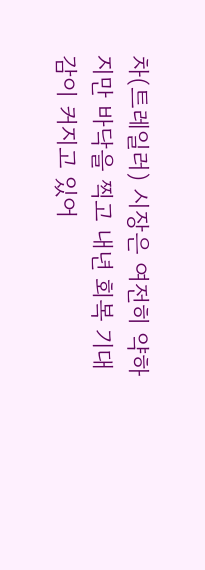차(트레일러) 시장은 여전히 약하지만 바닥을 찍고 내년 회복 기대감이 커지고 있어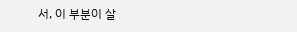서, 이 부분이 살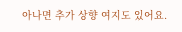아나면 추가 상향 여지도 있어요.